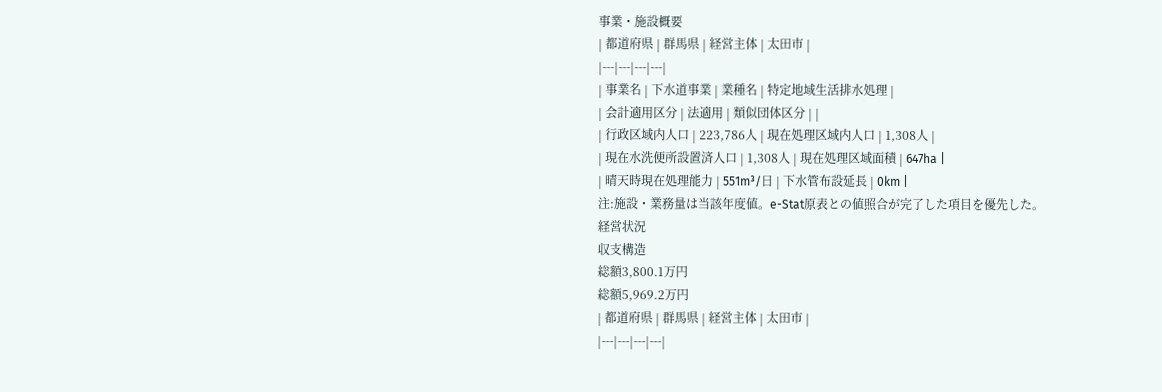事業・施設概要
| 都道府県 | 群馬県 | 経営主体 | 太田市 |
|---|---|---|---|
| 事業名 | 下水道事業 | 業種名 | 特定地域生活排水処理 |
| 会計適用区分 | 法適用 | 類似団体区分 | |
| 行政区域内人口 | 223,786人 | 現在処理区域内人口 | 1,308人 |
| 現在水洗便所設置済人口 | 1,308人 | 現在処理区域面積 | 647ha |
| 晴天時現在処理能力 | 551m³/日 | 下水管布設延長 | 0km |
注:施設・業務量は当該年度値。e-Stat原表との値照合が完了した項目を優先した。
経営状況
収支構造
総額3,800.1万円
総額5,969.2万円
| 都道府県 | 群馬県 | 経営主体 | 太田市 |
|---|---|---|---|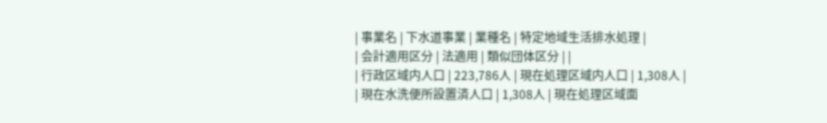| 事業名 | 下水道事業 | 業種名 | 特定地域生活排水処理 |
| 会計適用区分 | 法適用 | 類似団体区分 | |
| 行政区域内人口 | 223,786人 | 現在処理区域内人口 | 1,308人 |
| 現在水洗便所設置済人口 | 1,308人 | 現在処理区域面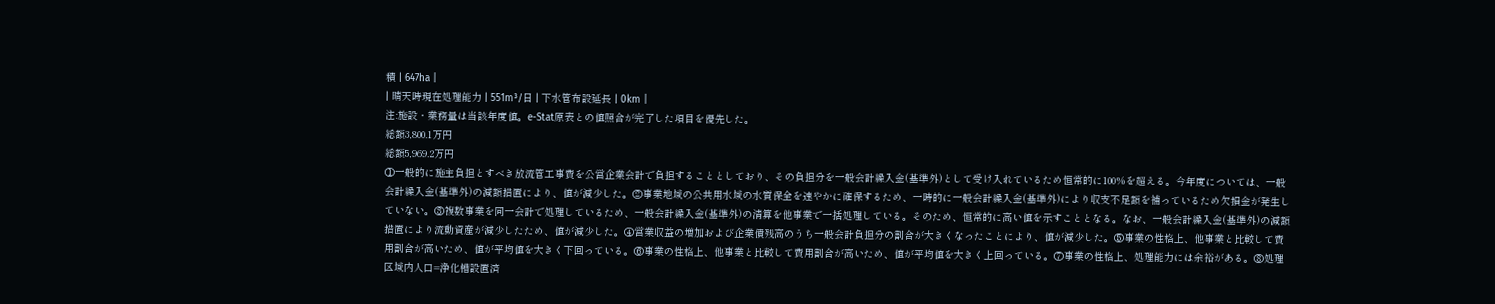積 | 647ha |
| 晴天時現在処理能力 | 551m³/日 | 下水管布設延長 | 0km |
注:施設・業務量は当該年度値。e-Stat原表との値照合が完了した項目を優先した。
総額3,800.1万円
総額5,969.2万円
①一般的に施主負担とすべき放流管工事費を公営企業会計で負担することとしており、その負担分を一般会計繰入金(基準外)として受け入れているため恒常的に100%を超える。今年度については、一般会計繰入金(基準外)の減額措置により、値が減少した。②事業地域の公共用水域の水質保全を速やかに確保するため、一時的に一般会計繰入金(基準外)により収支不足額を補っているため欠損金が発生していない。③複数事業を同一会計で処理しているため、一般会計繰入金(基準外)の清算を他事業で一括処理している。そのため、恒常的に高い値を示すこととなる。なお、一般会計繰入金(基準外)の減額措置により流動資産が減少したため、値が減少した。④営業収益の増加および企業債残高のうち一般会計負担分の割合が大きくなったことにより、値が減少した。⑤事業の性格上、他事業と比較して費用割合が高いため、値が平均値を大きく下回っている。⑥事業の性格上、他事業と比較して費用割合が高いため、値が平均値を大きく上回っている。⑦事業の性格上、処理能力には余裕がある。⑧処理区域内人口=浄化槽設置済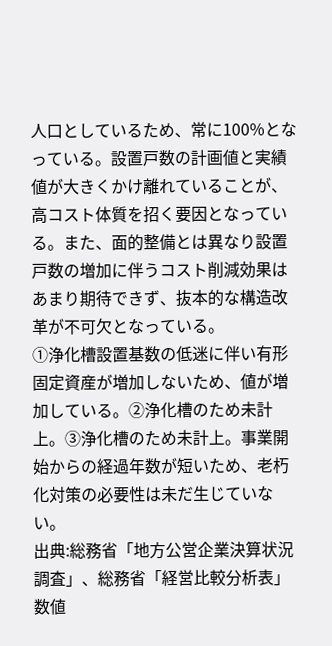人口としているため、常に100%となっている。設置戸数の計画値と実績値が大きくかけ離れていることが、高コスト体質を招く要因となっている。また、面的整備とは異なり設置戸数の増加に伴うコスト削減効果はあまり期待できず、抜本的な構造改革が不可欠となっている。
①浄化槽設置基数の低迷に伴い有形固定資産が増加しないため、値が増加している。②浄化槽のため未計上。③浄化槽のため未計上。事業開始からの経過年数が短いため、老朽化対策の必要性は未だ生じていない。
出典:総務省「地方公営企業決算状況調査」、総務省「経営比較分析表」数値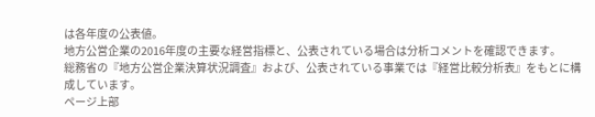は各年度の公表値。
地方公営企業の2016年度の主要な経営指標と、公表されている場合は分析コメントを確認できます。
総務省の『地方公営企業決算状況調査』および、公表されている事業では『経営比較分析表』をもとに構成しています。
ページ上部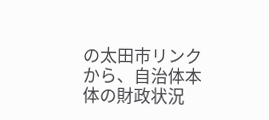の太田市リンクから、自治体本体の財政状況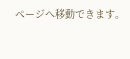ページへ移動できます。